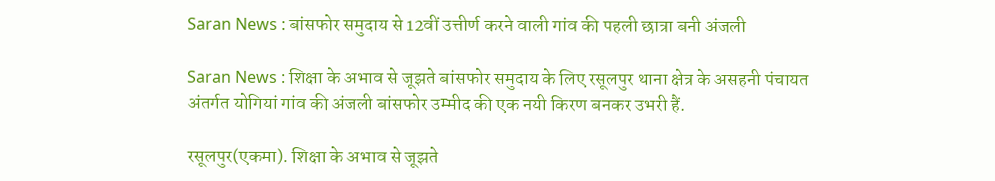Saran News : बांसफोर समुदाय से 12वीं उत्तीर्ण करने वाली गांव की पहली छात्रा बनी अंजली

Saran News : शिक्षा के अभाव से जूझते बांसफोर समुदाय के लिए रसूलपुर थाना क्षेत्र के असहनी पंचायत अंतर्गत योगियां गांव की अंजली बांसफोर उम्मीद की एक नयी किरण बनकर उभरी हैं.

रसूलपुर(एकमा). शिक्षा के अभाव से जूझते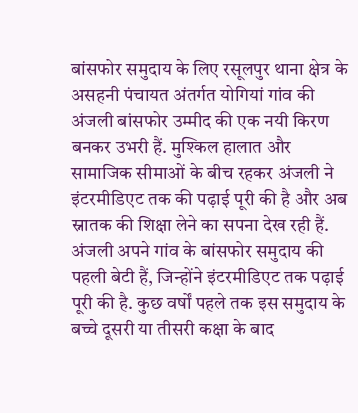बांसफोर समुदाय के लिए रसूलपुर थाना क्षेत्र के असहनी पंचायत अंतर्गत योगियां गांव की अंजली बांसफोर उम्मीद की एक नयी किरण बनकर उभरी हैं. मुश्किल हालात और सामाजिक सीमाओं के बीच रहकर अंजली ने इंटरमीडिएट तक की पढ़ाई पूरी की है और अब स्नातक की शिक्षा लेने का सपना देख रही हैं. अंजली अपने गांव के बांसफोर समुदाय की पहली बेटी हैं, जिन्होंने इंटरमीडिएट तक पढ़ाई पूरी की है. कुछ वर्षों पहले तक इस समुदाय के बच्चे दूसरी या तीसरी कक्षा के बाद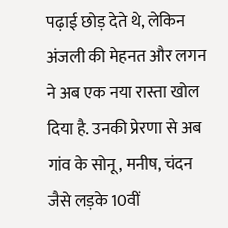पढ़ाई छोड़ देते थे, लेकिन अंजली की मेहनत और लगन ने अब एक नया रास्ता खोल दिया है. उनकी प्रेरणा से अब गांव के सोनू, मनीष, चंदन जैसे लड़के 10वीं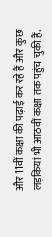और 11वीं कक्षा की पढ़ाई कर रहे हैं और कुछ लड़कियां भी आठवीं कक्षा तक पहुंच चुकी हैं.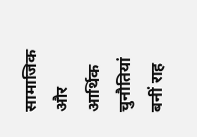सामाजिक और आर्थिक चुनौतियां बनीं राह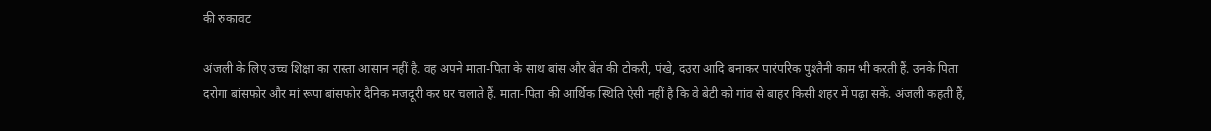की रुकावट

अंजली के लिए उच्च शिक्षा का रास्ता आसान नहीं है. वह अपने माता-पिता के साथ बांस और बेंत की टोकरी, पंखे, दउरा आदि बनाकर पारंपरिक पुश्तैनी काम भी करती हैं. उनके पिता दरोगा बांसफोर और मां रूपा बांसफोर दैनिक मजदूरी कर घर चलाते हैं. माता-पिता की आर्थिक स्थिति ऐसी नहीं है कि वे बेटी को गांव से बाहर किसी शहर में पढ़ा सकें. अंजली कहती हैं,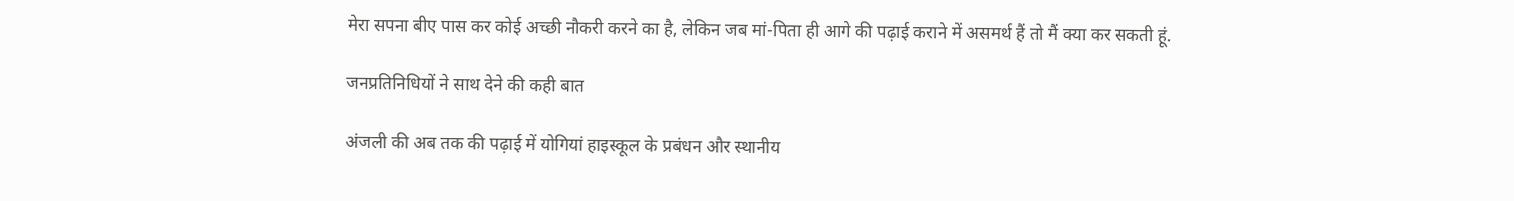मेरा सपना बीए पास कर कोई अच्छी नौकरी करने का है, लेकिन जब मां-पिता ही आगे की पढ़ाई कराने में असमर्थ हैं तो मैं क्या कर सकती हूं.

जनप्रतिनिधियों ने साथ देने की कही बात

अंजली की अब तक की पढ़ाई में योगियां हाइस्कूल के प्रबंधन और स्थानीय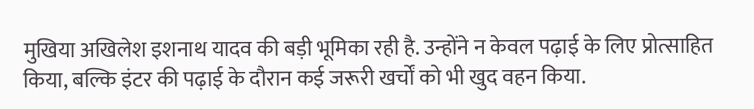मुखिया अखिलेश इशनाथ यादव की बड़ी भूमिका रही है. उन्होंने न केवल पढ़ाई के लिए प्रोत्साहित किया, बल्कि इंटर की पढ़ाई के दौरान कई जरूरी खर्चों को भी खुद वहन किया.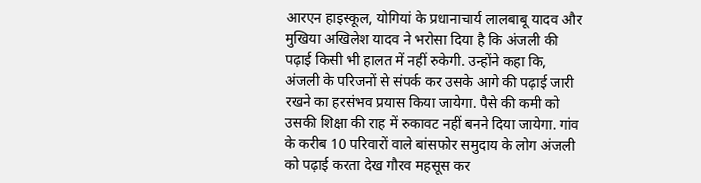आरएन हाइस्कूल, योगियां के प्रधानाचार्य लालबाबू यादव और मुखिया अखिलेश यादव ने भरोसा दिया है कि अंजली की पढ़ाई किसी भी हालत में नहीं रुकेगी. उन्होंने कहा कि, अंजली के परिजनों से संपर्क कर उसके आगे की पढ़ाई जारी रखने का हरसंभव प्रयास किया जायेगा. पैसे की कमी को उसकी शिक्षा की राह में रुकावट नहीं बनने दिया जायेगा. गांव के करीब 10 परिवारों वाले बांसफोर समुदाय के लोग अंजली को पढ़ाई करता देख गौरव महसूस कर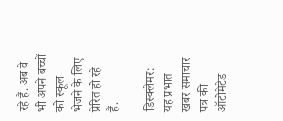रहे हैं. अब वे भी अपने बच्चों को स्कूल भेजने के लिए प्रेरित हो रहे हैं.

डिस्क्लेमर: यह प्रभात खबर समाचार पत्र की ऑटोमेटेड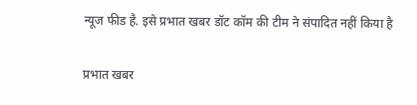न्यूज फीड है. इसे प्रभात खबर डॉट कॉम की टीम ने संपादित नहीं किया है

प्रभात खबर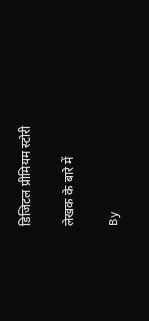डिजिटल प्रीमियम स्टोरी

लेखक के बारे में

By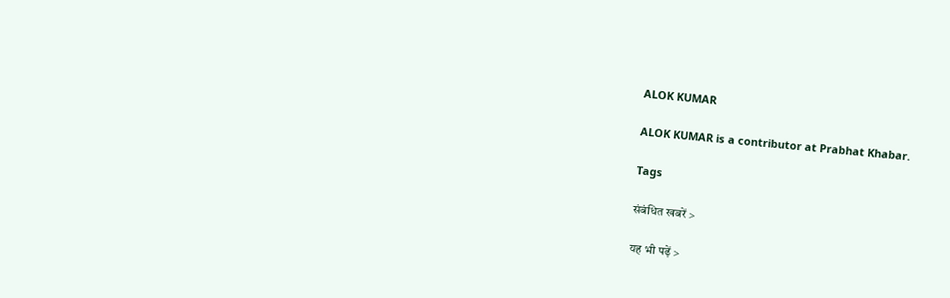ALOK KUMAR

ALOK KUMAR is a contributor at Prabhat Khabar.

Tags

संबंधित खबरें >

यह भी पढ़ें >